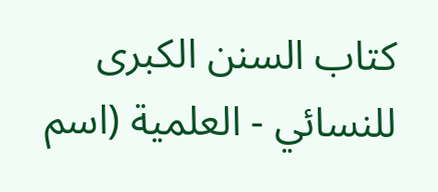كتاب السنن الكبرى للنسائي - العلمية (اسم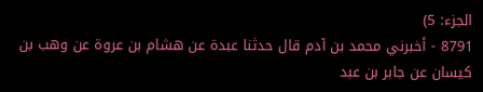الجزء: 5)
8791 - أخبرني محمد بن آدم قال حدثنا عبدة عن هشام بن عروة عن وهب بن كيسان عن جابر بن عبد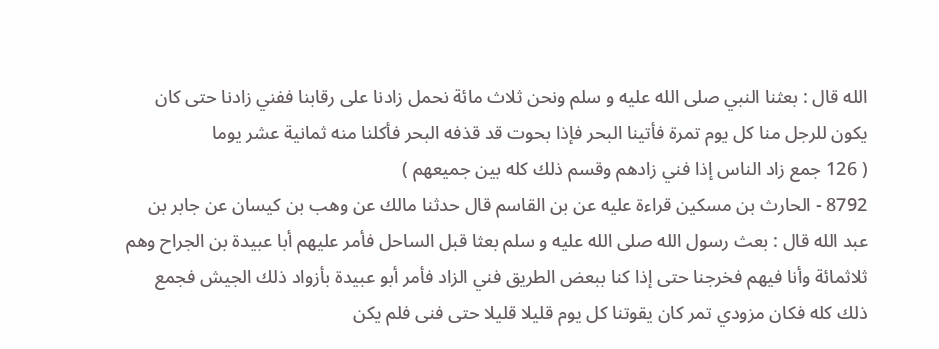الله قال : بعثنا النبي صلى الله عليه و سلم ونحن ثلاث مائة نحمل زادنا على رقابنا ففني زادنا حتى كان يكون للرجل منا كل يوم تمرة فأتينا البحر فإذا بحوت قد قذفه البحر فأكلنا منه ثمانية عشر يوما
( 126 جمع زاد الناس إذا فني زادهم وقسم ذلك كله بين جميعهم )
8792 - الحارث بن مسكين قراءة عليه عن بن القاسم قال حدثنا مالك عن وهب بن كيسان عن جابر بن عبد الله قال : بعث رسول الله صلى الله عليه و سلم بعثا قبل الساحل فأمر عليهم أبا عبيدة بن الجراح وهم ثلاثمائة وأنا فيهم فخرجنا حتى إذا كنا ببعض الطريق فني الزاد فأمر أبو عبيدة بأزواد ذلك الجيش فجمع ذلك كله فكان مزودي تمر كان يقوتنا كل يوم قليلا قليلا حتى فنى فلم يكن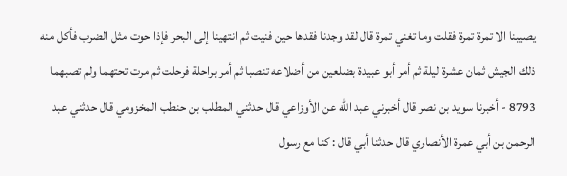يصيبنا الا تمرة تمرة فقلت وما تغني تمرة قال لقد وجدنا فقدها حين فنيت ثم انتهينا إلى البحر فإذا حوت مثل الضرب فأكل منه ذلك الجيش ثمان عشرة ليلة ثم أمر أبو عبيدة بضلعين من أضلاعه تنصبا ثم أمر براحلة فرحلت ثم مرت تحتهما ولم تصبهما
8793 - أخبرنا سويد بن نصر قال أخبرني عبد الله عن الأوزاعي قال حدثني المطلب بن حنطب المخزومي قال حدثني عبد الرحمن بن أبي عمرة الأنصاري قال حدثنا أبي قال : كنا مع رسول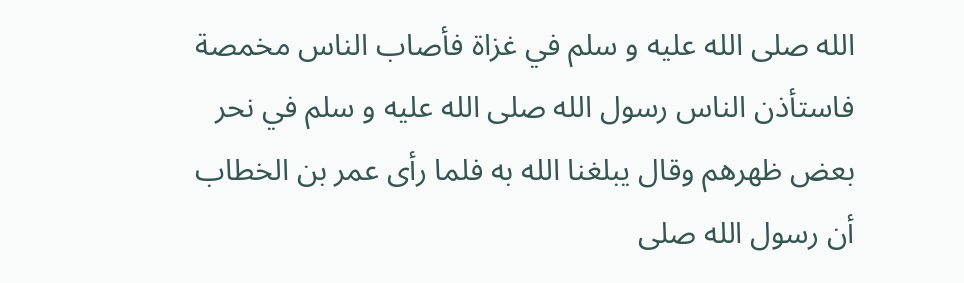الله صلى الله عليه و سلم في غزاة فأصاب الناس مخمصة فاستأذن الناس رسول الله صلى الله عليه و سلم في نحر بعض ظهرهم وقال يبلغنا الله به فلما رأى عمر بن الخطاب أن رسول الله صلى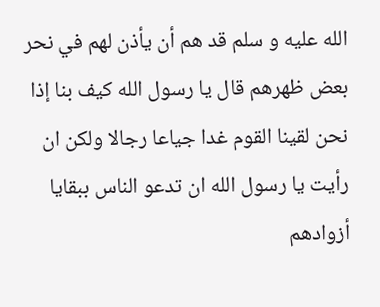الله عليه و سلم قد هم أن يأذن لهم في نحر بعض ظهرهم قال يا رسول الله كيف بنا إذا نحن لقينا القوم غدا جياعا رجالا ولكن ان رأيت يا رسول الله ان تدعو الناس ببقايا أزوادهم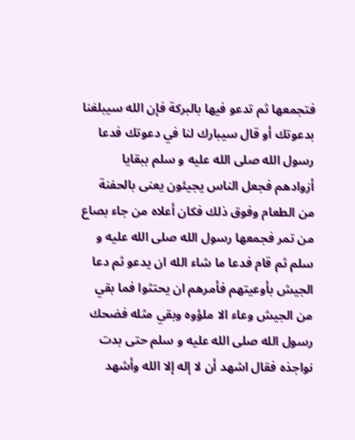فتجمعها ثم تدعو فيها بالبركة فإن الله سيبلغنا بدعوتك أو قال سيبارك لنا في دعوتك فدعا رسول الله صلى الله عليه و سلم ببقايا أزوادهم فجعل الناس يجيئون يعنى بالحفنة من الطعام وفوق ذلك فكان أعلاه من جاء بصاع من تمر فجمعها رسول الله صلى الله عليه و سلم ثم قام فدعا ما شاء الله ان يدعو ثم دعا الجيش بأوعيتهم فأمرهم ان يحتثوا فما بقي من الجيش وعاء الا ملؤوه وبقي مثله فضحك رسول الله صلى الله عليه و سلم حتى بدت نواجذه فقال اشهد أن لا إله إلا الله وأشهد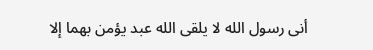أنى رسول الله لا يلقى الله عبد يؤمن بهما إلا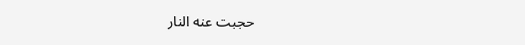حجبت عنه النار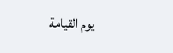يوم القيامة